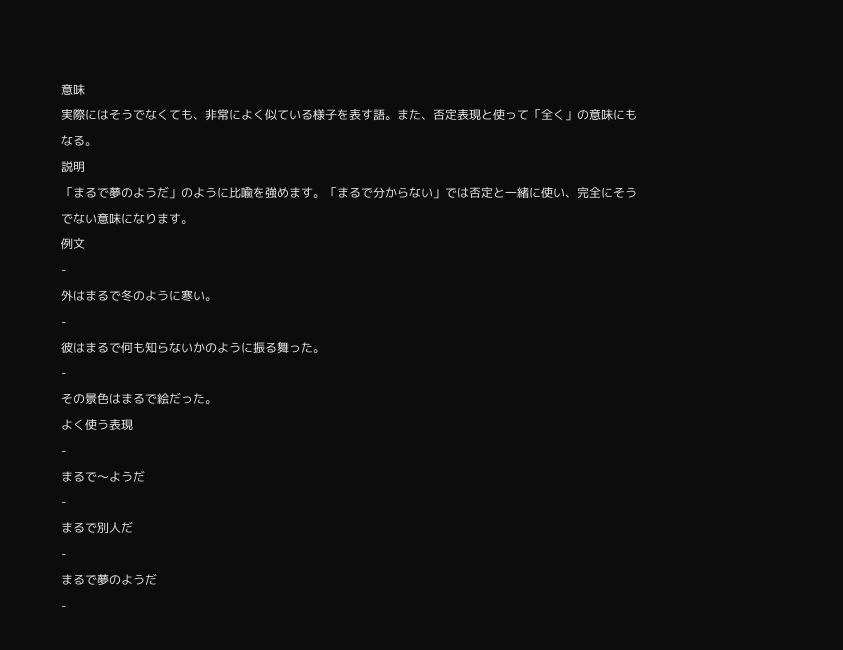意味
実際にはそうでなくても、非常によく似ている様子を表す語。また、否定表現と使って「全く」の意味にもなる。
説明
「まるで夢のようだ」のように比喩を強めます。「まるで分からない」では否定と一緒に使い、完全にそうでない意味になります。
例文
-
外はまるで冬のように寒い。
-
彼はまるで何も知らないかのように振る舞った。
-
その景色はまるで絵だった。
よく使う表現
-
まるで〜ようだ
-
まるで別人だ
-
まるで夢のようだ
-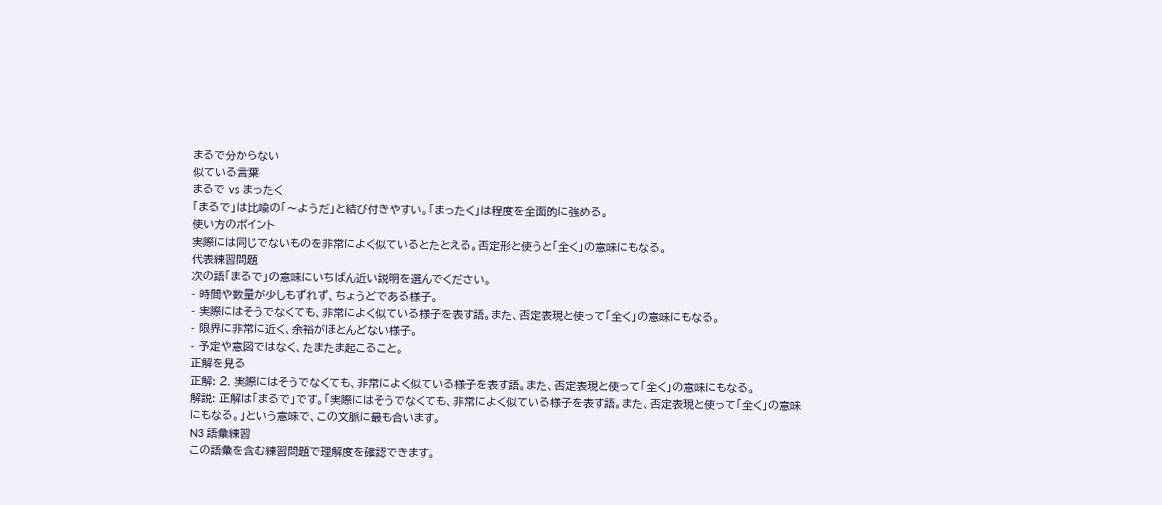まるで分からない
似ている言葉
まるで vs まったく
「まるで」は比喩の「〜ようだ」と結び付きやすい。「まったく」は程度を全面的に強める。
使い方のポイント
実際には同じでないものを非常によく似ているとたとえる。否定形と使うと「全く」の意味にもなる。
代表練習問題
次の語「まるで」の意味にいちばん近い説明を選んでください。
- 時間や数量が少しもずれず、ちょうどである様子。
- 実際にはそうでなくても、非常によく似ている様子を表す語。また、否定表現と使って「全く」の意味にもなる。
- 限界に非常に近く、余裕がほとんどない様子。
- 予定や意図ではなく、たまたま起こること。
正解を見る
正解: 2. 実際にはそうでなくても、非常によく似ている様子を表す語。また、否定表現と使って「全く」の意味にもなる。
解説: 正解は「まるで」です。「実際にはそうでなくても、非常によく似ている様子を表す語。また、否定表現と使って「全く」の意味にもなる。」という意味で、この文脈に最も合います。
N3 語彙練習
この語彙を含む練習問題で理解度を確認できます。